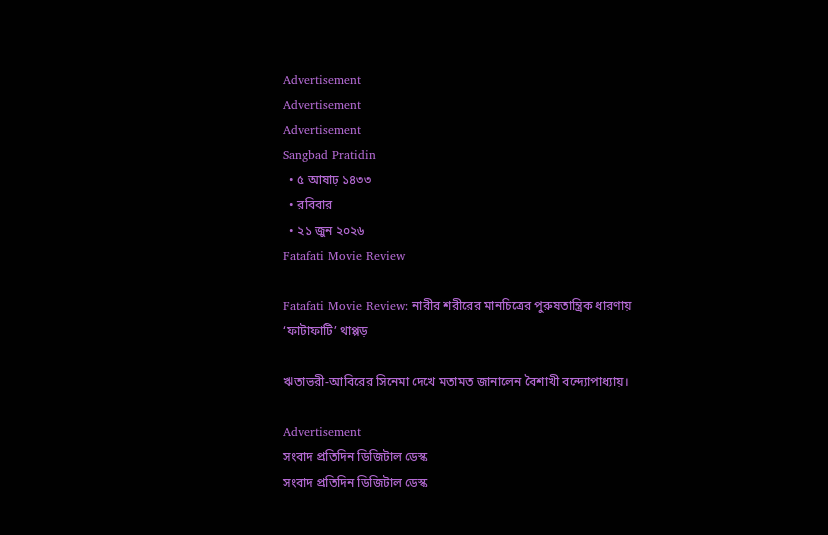Advertisement
Advertisement
Advertisement
Sangbad Pratidin
  • ৫ আষাঢ় ১৪৩৩
  • রবিবার
  • ২১ জুন ২০২৬
Fatafati Movie Review

Fatafati Movie Review: নারীর শরীরের মানচিত্রের পুরুষতান্ত্রিক ধারণায় ‘ফাটাফাটি’ থাপ্পড়

ঋতাভরী-আবিরের সিনেমা দেখে মতামত জানালেন বৈশাখী বন্দ্যোপাধ্যায়।

Advertisement
সংবাদ প্রতিদিন ডিজিটাল ডেস্ক
সংবাদ প্রতিদিন ডিজিটাল ডেস্ক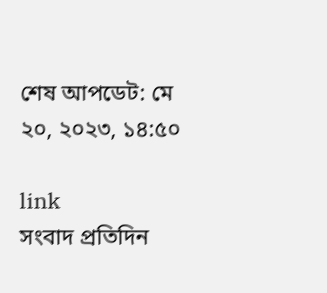শেষ আপডেট: মে ২০, ২০২৩, ১৪:৫০

link
সংবাদ প্রতিদিন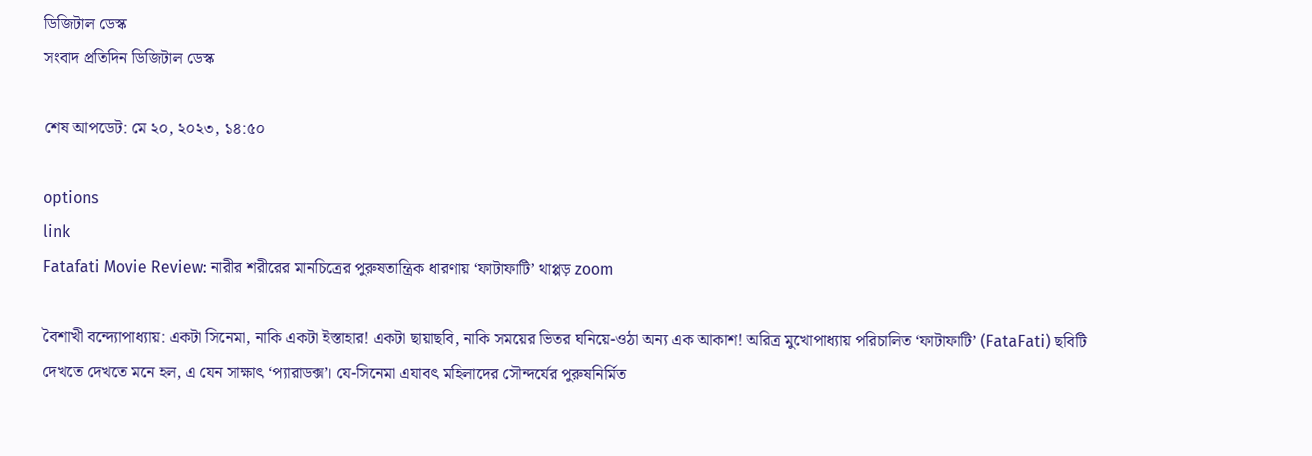ডিজিটাল ডেস্ক
সংবাদ প্রতিদিন ডিজিটাল ডেস্ক

শেষ আপডেট: মে ২০, ২০২৩, ১৪:৫০

options
link
Fatafati Movie Review: নারীর শরীরের মানচিত্রের পুরুষতান্ত্রিক ধারণায় ‘ফাটাফাটি’ থাপ্পড় zoom

বৈশাখী বন্দ্যোপাধ্যায়: একটা সিনেমা, নাকি একটা ইস্তাহার! একটা ছায়াছবি, নাকি সময়ের ভিতর ঘনিয়ে-ওঠা অন্য এক আকাশ! অরিত্র মুখোপাধ্যায় পরিচালিত ‘ফাটাফাটি’ (FataFati) ছবিটি দেখতে দেখতে মনে হল, এ যেন সাক্ষাৎ ‘প্যারাডক্স’। যে-সিনেমা এযাবৎ মহিলাদের সৌন্দর্যের পুরুষনির্মিত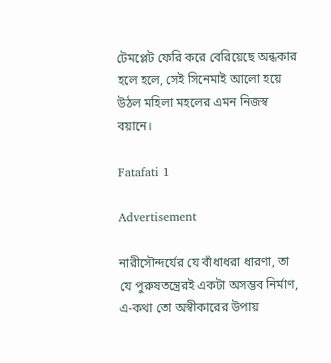টেমপ্লেট ফেরি করে বেরিয়েছে অন্ধকার হলে হলে, সেই সিনেমাই আলো হয়ে উঠল মহিলা মহলের এমন নিজস্ব বয়ানে।

Fatafati 1

Advertisement

নারীসৌন্দর্যের যে বাঁধাধরা ধারণা, তা যে পুরুষতন্ত্রেরই একটা অসম্ভব নির্মাণ, এ-কথা তো অস্বীকারের উপায়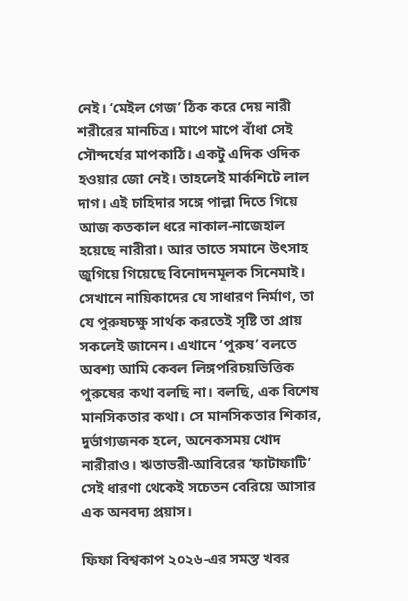নেই। ‘মেইল গেজ’ ঠিক করে দেয় নারী শরীরের মানচিত্র। মাপে মাপে বাঁধা সেই সৌন্দর্যের মাপকাঠি। একটু এদিক ওদিক হওয়ার জো নেই। তাহলেই মার্কশিটে লাল দাগ। এই চাহিদার সঙ্গে পাল্লা দিতে গিয়ে আজ কতকাল ধরে নাকাল-নাজেহাল হয়েছে নারীরা। আর তাতে সমানে উৎসাহ জুগিয়ে গিয়েছে বিনোদনমূলক সিনেমাই। সেখানে নায়িকাদের যে সাধারণ নির্মাণ, তা যে পুরুষচক্ষু সার্থক করতেই সৃষ্টি তা প্রায় সকলেই জানেন। এখানে ‘পুরুষ’ বলতে অবশ্য আমি কেবল লিঙ্গপরিচয়ভিত্তিক পুরুষের কথা বলছি না। বলছি, এক বিশেষ মানসিকতার কথা। সে মানসিকতার শিকার, দুর্ভাগ্যজনক হলে, অনেকসময় খোদ নারীরাও। ঋতাভরী-আবিরের ‘ফাটাফাটি’ সেই ধারণা থেকেই সচেতন বেরিয়ে আসার এক অনবদ্য প্রয়াস।

ফিফা বিশ্বকাপ ২০২৬-এর সমস্ত খবর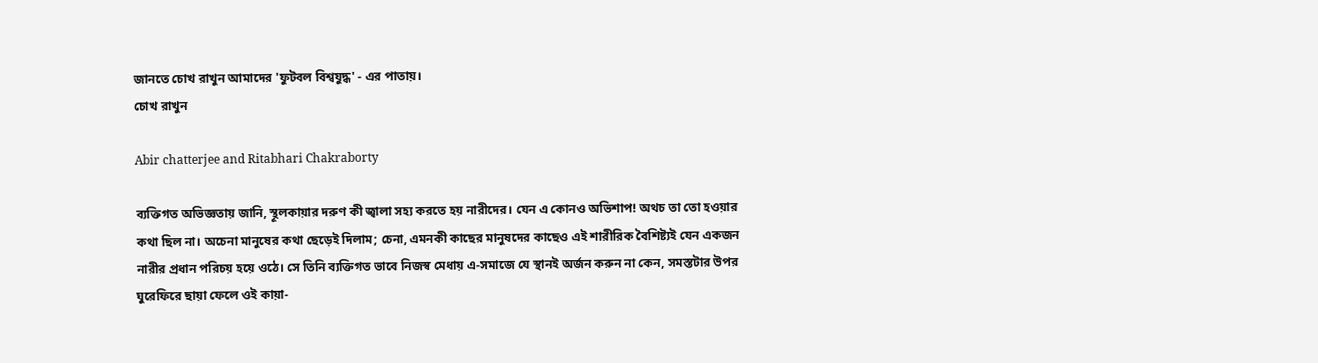জানতে চোখ রাখুন আমাদের 'ফুটবল বিশ্বযুদ্ধ' - এর পাতায়।
চোখ রাখুন

Abir chatterjee and Ritabhari Chakraborty

ব্যক্তিগত অভিজ্ঞতায় জানি, স্থূলকায়ার দরুণ কী জ্বালা সহ্য করতে হয় নারীদের। যেন এ কোনও অভিশাপ! অথচ তা তো হওয়ার কথা ছিল না। অচেনা মানুষের কথা ছেড়েই দিলাম; চেনা, এমনকী কাছের মানুষদের কাছেও এই শারীরিক বৈশিষ্ট্যই যেন একজন নারীর প্রধান পরিচয় হয়ে ওঠে। সে তিনি ব্যক্তিগত ভাবে নিজস্ব মেধায় এ-সমাজে যে স্থানই অর্জন করুন না কেন, সমস্তটার উপর ঘুরেফিরে ছায়া ফেলে ওই কায়া-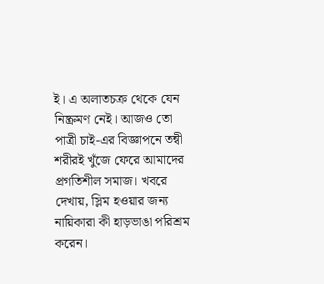ই। এ অলাতচক্র থেকে যেন নিষ্ক্রমণ নেই। আজও তো পাত্রী চাই-এর বিজ্ঞাপনে তন্বী শরীরই খুঁজে ফেরে আমাদের প্রগতিশীল সমাজ। খবরে দেখায়, স্লিম হওয়ার জন্য নায়িকারা কী হাড়ভাঙা পরিশ্রম করেন।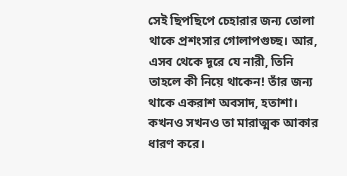সেই ছিপছিপে চেহারার জন্য তোলা থাকে প্রশংসার গোলাপগুচ্ছ। আর, এসব থেকে দূরে যে নারী, তিনি তাহলে কী নিয়ে থাকেন! তাঁর জন্য থাকে একরাশ অবসাদ, হতাশা। কখনও সখনও তা মারাত্মক আকার ধারণ করে।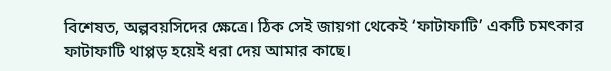বিশেষত, অল্পবয়সিদের ক্ষেত্রে। ঠিক সেই জায়গা থেকেই ‘ফাটাফাটি’ একটি চমৎকার ফাটাফাটি থাপ্পড় হয়েই ধরা দেয় আমার কাছে।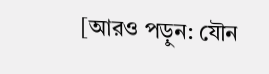[আরও পড়ুন: যৌন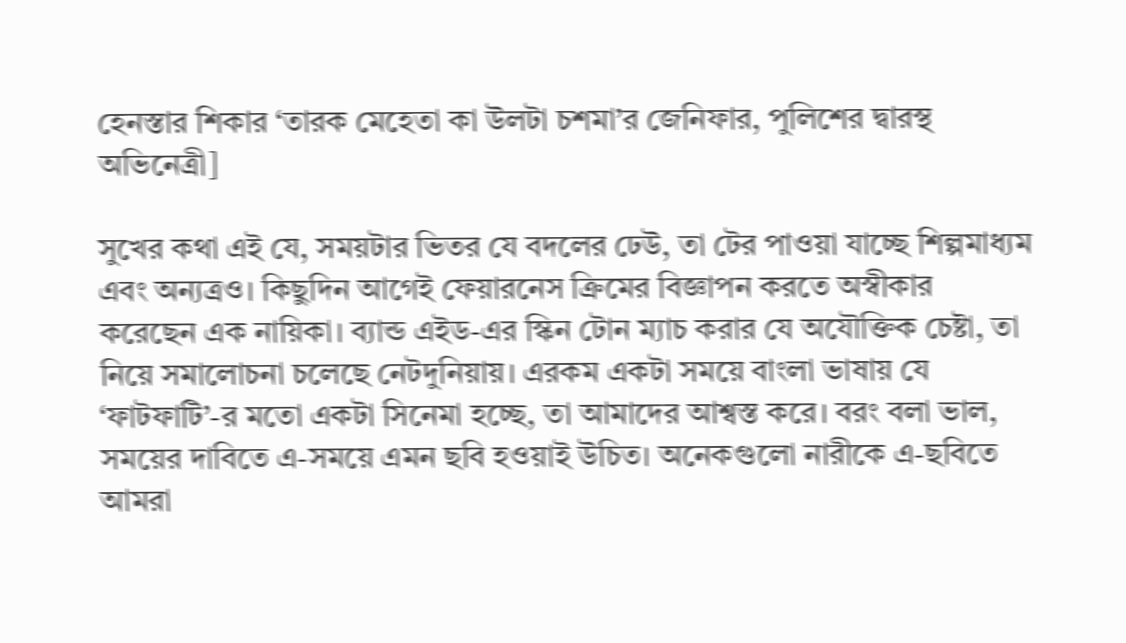হেনস্তার শিকার ‘তারক মেহেতা কা উলটা চশমা’র জেনিফার, পুলিশের দ্বারস্থ অভিনেত্রী]

সুখের কথা এই যে, সময়টার ভিতর যে বদলের ঢেউ, তা টের পাওয়া যাচ্ছে শিল্পমাধ্যম এবং অন্যত্রও। কিছুদিন আগেই ফেয়ারনেস ক্রিমের বিজ্ঞাপন করতে অস্বীকার করেছেন এক নায়িকা। ব্যান্ড এইড-এর স্কিন টোন ম্যাচ করার যে অযৌক্তিক চেষ্টা, তা নিয়ে সমালোচনা চলেছে নেটদুনিয়ায়। এরকম একটা সময়ে বাংলা ভাষায় যে ‘ফাটফাটি’-র মতো একটা সিনেমা হচ্ছে, তা আমাদের আশ্বস্ত করে। বরং বলা ভাল, সময়ের দাবিতে এ-সময়ে এমন ছবি হওয়াই উচিত। অনেকগুলো নারীকে এ-ছবিতে আমরা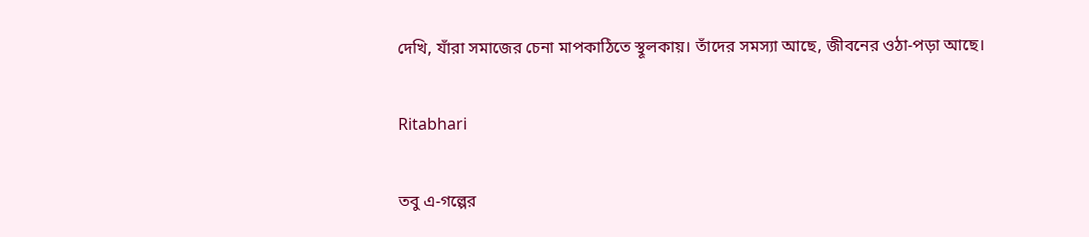দেখি, যাঁরা সমাজের চেনা মাপকাঠিতে স্থূলকায়। তাঁদের সমস্যা আছে, জীবনের ওঠা-পড়া আছে।

Ritabhari

তবু এ-গল্পের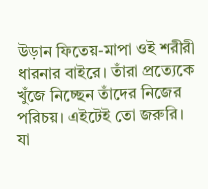উড়ান ফিতেয়-মাপা ওই শরীরী ধারনার বাইরে। তাঁরা প্রত্যেকে খুঁজে নিচ্ছেন তাঁদের নিজের পরিচয়। এইটেই তো জরুরি। যা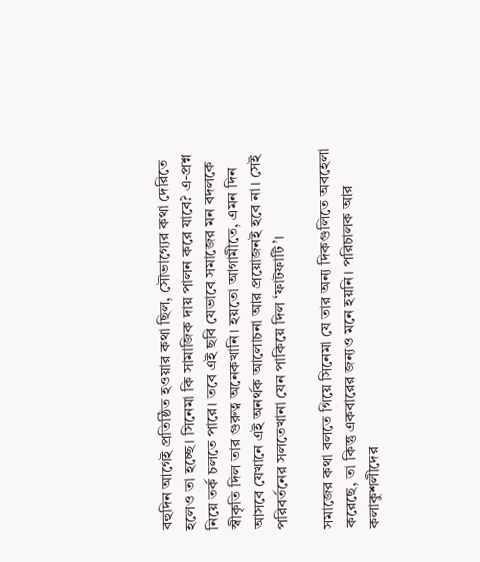বহুদিন আগেই প্রতিষ্ঠিত হওয়ার কথা ছিল, সৌভাগ্যের কথা দেরিতে হলেও তা হচ্ছে। সিনেমা কি সামাজিক দায় পালন করে যাবে? এ-প্রশ্ন নিয়ে তর্ক চলতে পারে। তবে এই ছবি যেভাবে সমাজের মন বদলকে স্বীকৃতি দিল তার গুরুত্ব অনেকখানি। হয়তো আগামীতে, এমন দিন আসবে যেখানে এই অনর্থক আলোচনা আর প্রয়োজনই হবে না। সেই পরিবর্তনের সলতেখানা যেন পাকিয়ে দিল ‘ফাটফাটি’।

সমাজের কথা বলতে গিয়ে সিনেমা যে তার অন্য দিকগুলিতে অবহেলা করেছে, তা কিন্তু একবারের জন্যও মনে হয়নি। পরিচালক আর কলাকুশলীদের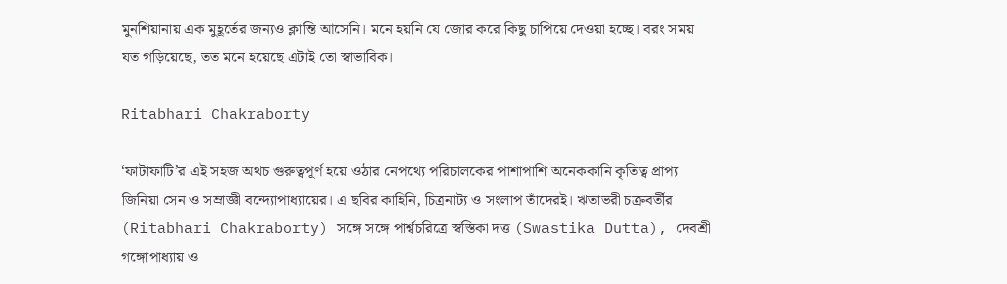মুনশিয়ানায় এক মুহূর্তের জন্যও ক্লান্তি আসেনি। মনে হয়নি যে জোর করে কিছু চাপিয়ে দেওয়া হচ্ছে। বরং সময় যত গড়িয়েছে, তত মনে হয়েছে এটাই তো স্বাভাবিক।

Ritabhari Chakraborty

‘ফাটাফাটি’র এই সহজ অথচ গুরুত্বপূর্ণ হয়ে ওঠার নেপথ্যে পরিচালকের পাশাপাশি অনেককানি কৃতিত্ব প্রাপ্য জিনিয়া সেন ও সম্রাজ্ঞী বন্দ্যোপাধ্যায়ের। এ ছবির কাহিনি, চিত্রনাট্য ও সংলাপ তাঁদেরই। ঋতাভরী চক্রবর্তীর (Ritabhari Chakraborty) সঙ্গে সঙ্গে পার্শ্বচরিত্রে স্বস্তিকা দত্ত (Swastika Dutta), দেবশ্রী গঙ্গোপাধ্যায় ও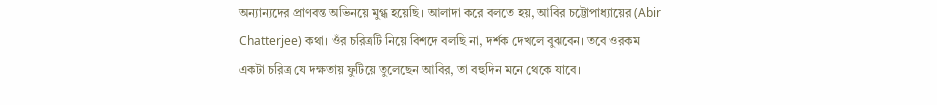অন্যান্যদের প্রাণবন্ত অভিনয়ে মুগ্ধ হয়েছি। আলাদা করে বলতে হয়, আবির চট্টোপাধ্যায়ের (Abir Chatterjee) কথা। ওঁর চরিত্রটি নিয়ে বিশদে বলছি না, দর্শক দেখলে বুঝবেন। তবে ওরকম একটা চরিত্র যে দক্ষতায় ফুটিয়ে তুলেছেন আবির, তা বহুদিন মনে থেকে যাবে।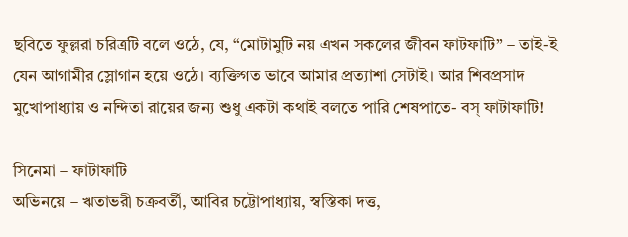ছবিতে ফুল্লরা চরিত্রটি বলে ওঠে, যে, “মোটামুটি নয় এখন সকলের জীবন ফাটফাটি” – তাই-ই যেন আগামীর স্লোগান হয়ে ওঠে। ব্যক্তিগত ভাবে আমার প্রত্যাশা সেটাই। আর শিবপ্রসাদ মুখোপাধ্যায় ও নন্দিতা রায়ের জন্য শুধু একটা কথাই বলতে পারি শেষপাতে- বস্‌ ফাটাফাটি!

সিনেমা – ফাটাফাটি
অভিনয়ে – ঋতাভরী চক্রবর্তী, আবির চট্টোপাধ্যায়, স্বস্তিকা দত্ত,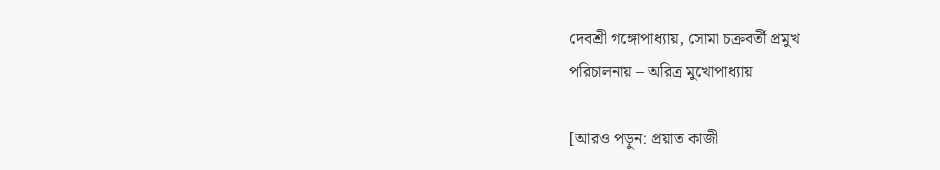দেবশ্রী গঙ্গোপাধ্যায়, সোমা চক্রবর্তী প্রমুখ
পরিচালনায় – অরিত্র মুখোপাধ্যায়

[আরও পড়ুন: প্রয়াত কাজী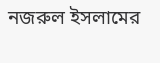নজরুল ইসলামের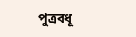পুত্রবধূ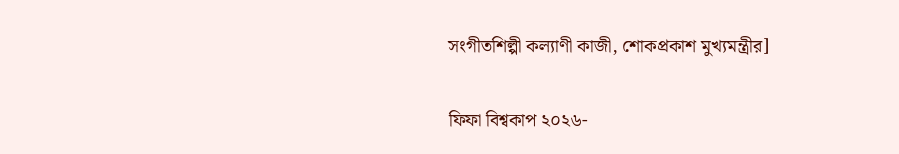সংগীতশিল্পী কল্যাণী কাজী, শোকপ্রকাশ মুখ্যমন্ত্রীর]

ফিফা বিশ্বকাপ ২০২৬-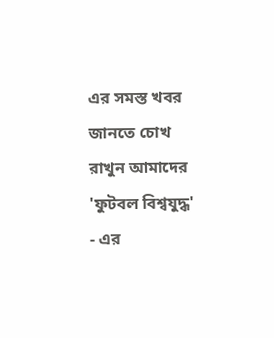এর সমস্ত খবর জানতে চোখ রাখুন আমাদের 'ফুটবল বিশ্বযুদ্ধ' - এর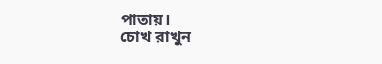পাতায়।
চোখ রাখুন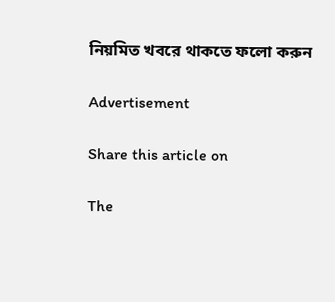নিয়মিত খবরে থাকতে ফলো করুন

Advertisement

Share this article on

The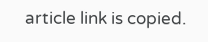article link is copied.